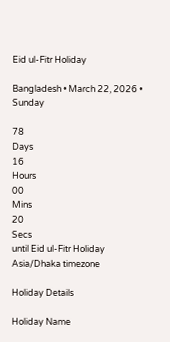Eid ul-Fitr Holiday

Bangladesh • March 22, 2026 • Sunday

78
Days
16
Hours
00
Mins
20
Secs
until Eid ul-Fitr Holiday
Asia/Dhaka timezone

Holiday Details

Holiday Name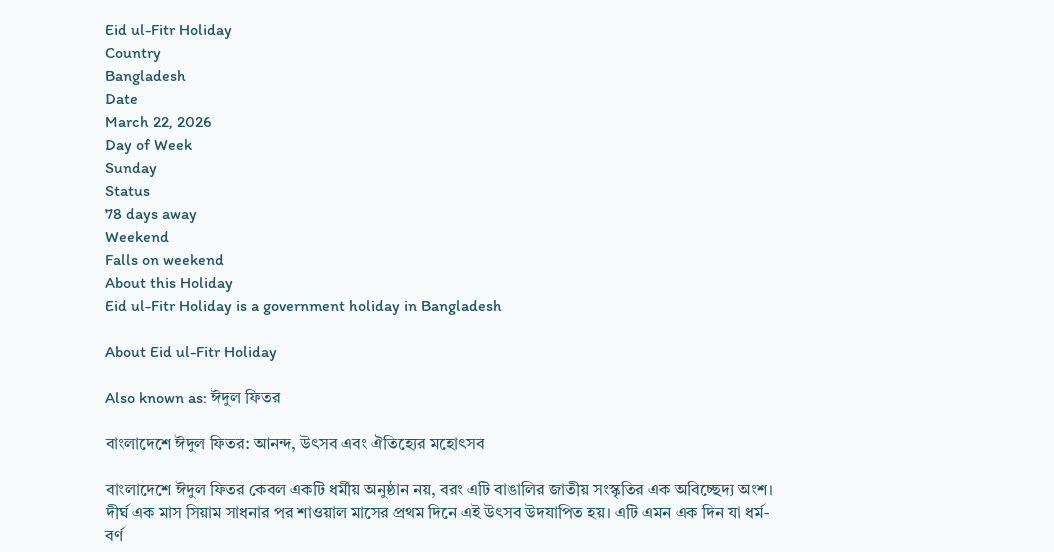Eid ul-Fitr Holiday
Country
Bangladesh
Date
March 22, 2026
Day of Week
Sunday
Status
78 days away
Weekend
Falls on weekend
About this Holiday
Eid ul-Fitr Holiday is a government holiday in Bangladesh

About Eid ul-Fitr Holiday

Also known as: ঈদুল ফিতর

বাংলাদেশে ঈদুল ফিতর: আনন্দ, উৎসব এবং ঐতিহ্যের মহোৎসব

বাংলাদেশে ঈদুল ফিতর কেবল একটি ধর্মীয় অনুষ্ঠান নয়, বরং এটি বাঙালির জাতীয় সংস্কৃতির এক অবিচ্ছেদ্য অংশ। দীর্ঘ এক মাস সিয়াম সাধনার পর শাওয়াল মাসের প্রথম দিনে এই উৎসব উদযাপিত হয়। এটি এমন এক দিন যা ধর্ম-বর্ণ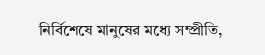নির্বিশেষে মানুষের মধ্যে সম্প্রীতি,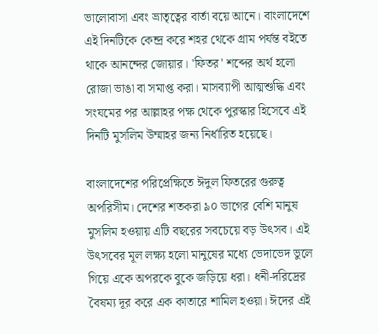ভালোবাসা এবং ভ্রাতৃত্বের বার্তা বয়ে আনে। বাংলাদেশে এই দিনটিকে কেন্দ্র করে শহর থেকে গ্রাম পর্যন্ত বইতে থাকে আনন্দের জোয়ার। 'ফিতর' শব্দের অর্থ হলো রোজা ভাঙা বা সমাপ্ত করা। মাসব্যাপী আত্মশুদ্ধি এবং সংযমের পর আল্লাহর পক্ষ থেকে পুরস্কার হিসেবে এই দিনটি মুসলিম উম্মাহর জন্য নির্ধারিত হয়েছে।

বাংলাদেশের পরিপ্রেক্ষিতে ঈদুল ফিতরের গুরুত্ব অপরিসীম। দেশের শতকরা ৯০ ভাগের বেশি মানুষ মুসলিম হওয়ায় এটি বছরের সবচেয়ে বড় উৎসব। এই উৎসবের মূল লক্ষ্য হলো মানুষের মধ্যে ভেদাভেদ ভুলে গিয়ে একে অপরকে বুকে জড়িয়ে ধরা। ধনী-দরিদ্রের বৈষম্য দূর করে এক কাতারে শামিল হওয়া। ঈদের এই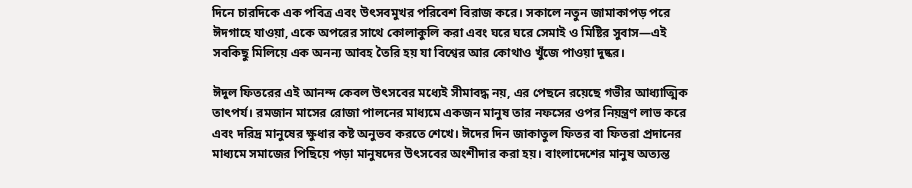দিনে চারদিকে এক পবিত্র এবং উৎসবমুখর পরিবেশ বিরাজ করে। সকালে নতুন জামাকাপড় পরে ঈদগাহে যাওয়া, একে অপরের সাথে কোলাকুলি করা এবং ঘরে ঘরে সেমাই ও মিষ্টির সুবাস—এই সবকিছু মিলিয়ে এক অনন্য আবহ তৈরি হয় যা বিশ্বের আর কোথাও খুঁজে পাওয়া দুষ্কর।

ঈদুল ফিতরের এই আনন্দ কেবল উৎসবের মধ্যেই সীমাবদ্ধ নয়, এর পেছনে রয়েছে গভীর আধ্যাত্মিক তাৎপর্য। রমজান মাসের রোজা পালনের মাধ্যমে একজন মানুষ তার নফসের ওপর নিয়ন্ত্রণ লাভ করে এবং দরিদ্র মানুষের ক্ষুধার কষ্ট অনুভব করতে শেখে। ঈদের দিন জাকাতুল ফিতর বা ফিতরা প্রদানের মাধ্যমে সমাজের পিছিয়ে পড়া মানুষদের উৎসবের অংশীদার করা হয়। বাংলাদেশের মানুষ অত্যন্ত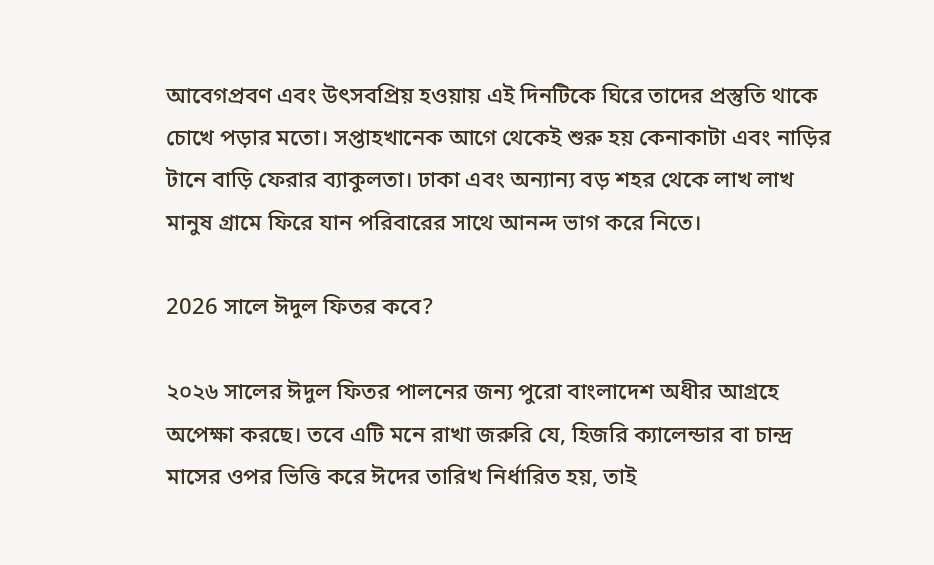আবেগপ্রবণ এবং উৎসবপ্রিয় হওয়ায় এই দিনটিকে ঘিরে তাদের প্রস্তুতি থাকে চোখে পড়ার মতো। সপ্তাহখানেক আগে থেকেই শুরু হয় কেনাকাটা এবং নাড়ির টানে বাড়ি ফেরার ব্যাকুলতা। ঢাকা এবং অন্যান্য বড় শহর থেকে লাখ লাখ মানুষ গ্রামে ফিরে যান পরিবারের সাথে আনন্দ ভাগ করে নিতে।

2026 সালে ঈদুল ফিতর কবে?

২০২৬ সালের ঈদুল ফিতর পালনের জন্য পুরো বাংলাদেশ অধীর আগ্রহে অপেক্ষা করছে। তবে এটি মনে রাখা জরুরি যে, হিজরি ক্যালেন্ডার বা চান্দ্র মাসের ওপর ভিত্তি করে ঈদের তারিখ নির্ধারিত হয়, তাই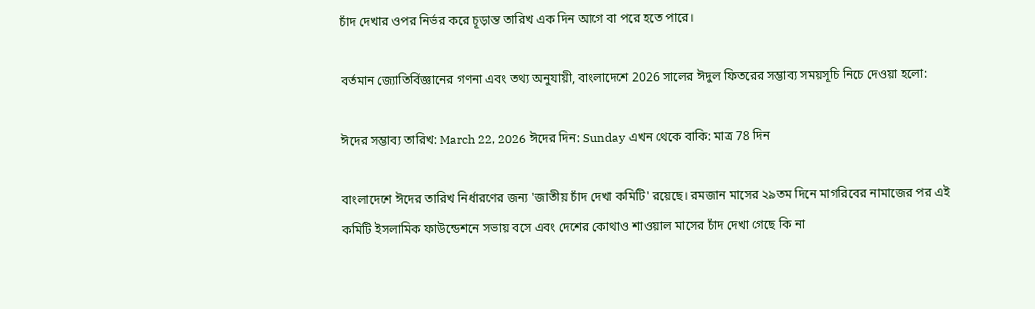চাঁদ দেখার ওপর নির্ভর করে চূড়ান্ত তারিখ এক দিন আগে বা পরে হতে পারে।

বর্তমান জ্যোতির্বিজ্ঞানের গণনা এবং তথ্য অনুযায়ী, বাংলাদেশে 2026 সালের ঈদুল ফিতরের সম্ভাব্য সময়সূচি নিচে দেওয়া হলো:

ঈদের সম্ভাব্য তারিখ: March 22, 2026 ঈদের দিন: Sunday এখন থেকে বাকি: মাত্র 78 দিন

বাংলাদেশে ঈদের তারিখ নির্ধারণের জন্য 'জাতীয় চাঁদ দেখা কমিটি' রয়েছে। রমজান মাসের ২৯তম দিনে মাগরিবের নামাজের পর এই কমিটি ইসলামিক ফাউন্ডেশনে সভায় বসে এবং দেশের কোথাও শাওয়াল মাসের চাঁদ দেখা গেছে কি না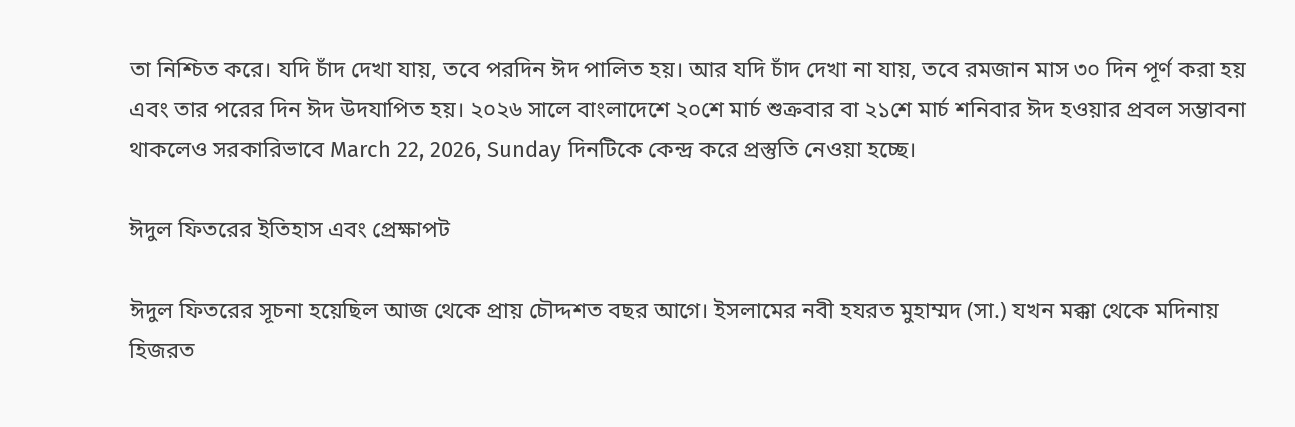তা নিশ্চিত করে। যদি চাঁদ দেখা যায়, তবে পরদিন ঈদ পালিত হয়। আর যদি চাঁদ দেখা না যায়, তবে রমজান মাস ৩০ দিন পূর্ণ করা হয় এবং তার পরের দিন ঈদ উদযাপিত হয়। ২০২৬ সালে বাংলাদেশে ২০শে মার্চ শুক্রবার বা ২১শে মার্চ শনিবার ঈদ হওয়ার প্রবল সম্ভাবনা থাকলেও সরকারিভাবে March 22, 2026, Sunday দিনটিকে কেন্দ্র করে প্রস্তুতি নেওয়া হচ্ছে।

ঈদুল ফিতরের ইতিহাস এবং প্রেক্ষাপট

ঈদুল ফিতরের সূচনা হয়েছিল আজ থেকে প্রায় চৌদ্দশত বছর আগে। ইসলামের নবী হযরত মুহাম্মদ (সা.) যখন মক্কা থেকে মদিনায় হিজরত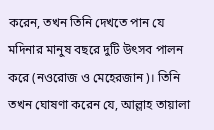করেন, তখন তিনি দেখতে পান যে মদিনার মানুষ বছরে দুটি উৎসব পালন করে (নওরোজ ও মেহেরজান)। তিনি তখন ঘোষণা করেন যে, আল্লাহ তায়ালা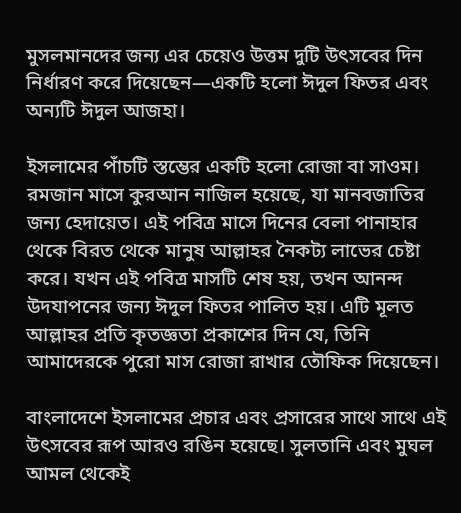মুসলমানদের জন্য এর চেয়েও উত্তম দুটি উৎসবের দিন নির্ধারণ করে দিয়েছেন—একটি হলো ঈদুল ফিতর এবং অন্যটি ঈদুল আজহা।

ইসলামের পাঁচটি স্তম্ভের একটি হলো রোজা বা সাওম। রমজান মাসে কুরআন নাজিল হয়েছে, যা মানবজাতির জন্য হেদায়েত। এই পবিত্র মাসে দিনের বেলা পানাহার থেকে বিরত থেকে মানুষ আল্লাহর নৈকট্য লাভের চেষ্টা করে। যখন এই পবিত্র মাসটি শেষ হয়, তখন আনন্দ উদযাপনের জন্য ঈদুল ফিতর পালিত হয়। এটি মূলত আল্লাহর প্রতি কৃতজ্ঞতা প্রকাশের দিন যে, তিনি আমাদেরকে পুরো মাস রোজা রাখার তৌফিক দিয়েছেন।

বাংলাদেশে ইসলামের প্রচার এবং প্রসারের সাথে সাথে এই উৎসবের রূপ আরও রঙিন হয়েছে। সুলতানি এবং মুঘল আমল থেকেই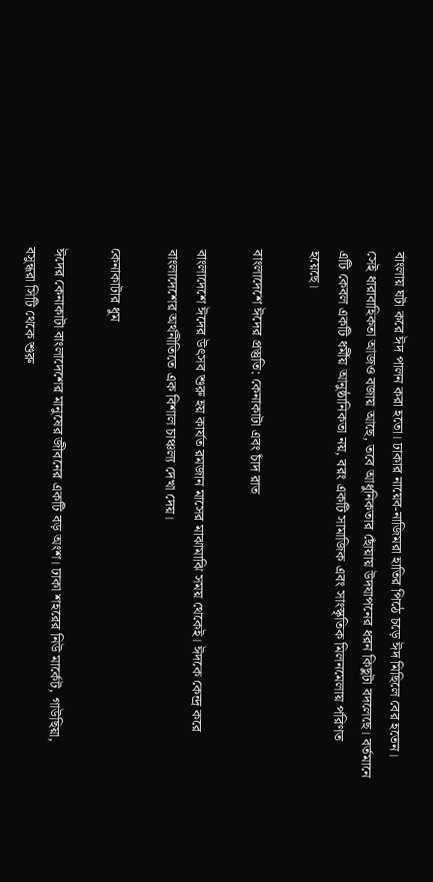বাংলায় ঘটা করে ঈদ পালন করা হতো। ঢাকার নায়েব-নাজিমরা হাতির পিঠে চড়ে ঈদ মিছিলে বের হতেন। সেই ধারাবাহিকতা আজও বজায় আছে, তবে আধুনিকতার ছোঁয়ায় উদযাপনের ধরন কিছুটা বদলেছে। বর্তমানে এটি কেবল একটি ধর্মীয় আনুষ্ঠানিকতা নয়, বরং একটি সামাজিক এবং সাংস্কৃতিক মিলনমেলায় পরিণত হয়েছে।

বাংলাদেশে ঈদের প্রস্তুতি: কেনাকাটা এবং চাঁদ রাত

বাংলাদেশে ঈদের উৎসব শুরু হয় কার্যত রমজান মাসের মাঝামাঝি সময় থেকেই। ঈদকে কেন্দ্র করে বাংলাদেশের অর্থনীতিতে এক বিশাল চাঞ্চল্য দেখা দেয়।

কেনাকাটার ধুম

ঈদের কেনাকাটা বাংলাদেশের মানুষের জীবনের একটি বড় অংশ। ঢাকা শহরের নিউ মার্কেট, গাউছিয়া, বসুন্ধরা সিটি থেকে শুরু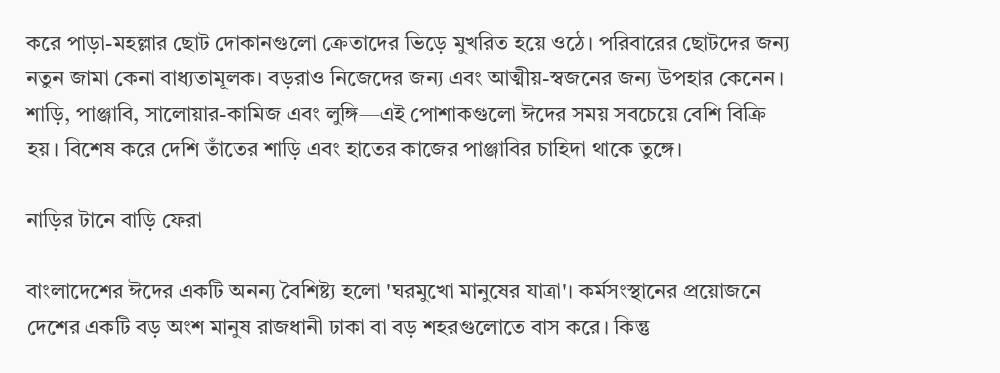করে পাড়া-মহল্লার ছোট দোকানগুলো ক্রেতাদের ভিড়ে মুখরিত হয়ে ওঠে। পরিবারের ছোটদের জন্য নতুন জামা কেনা বাধ্যতামূলক। বড়রাও নিজেদের জন্য এবং আত্মীয়-স্বজনের জন্য উপহার কেনেন। শাড়ি, পাঞ্জাবি, সালোয়ার-কামিজ এবং লুঙ্গি—এই পোশাকগুলো ঈদের সময় সবচেয়ে বেশি বিক্রি হয়। বিশেষ করে দেশি তাঁতের শাড়ি এবং হাতের কাজের পাঞ্জাবির চাহিদা থাকে তুঙ্গে।

নাড়ির টানে বাড়ি ফেরা

বাংলাদেশের ঈদের একটি অনন্য বৈশিষ্ট্য হলো 'ঘরমুখো মানুষের যাত্রা'। কর্মসংস্থানের প্রয়োজনে দেশের একটি বড় অংশ মানুষ রাজধানী ঢাকা বা বড় শহরগুলোতে বাস করে। কিন্তু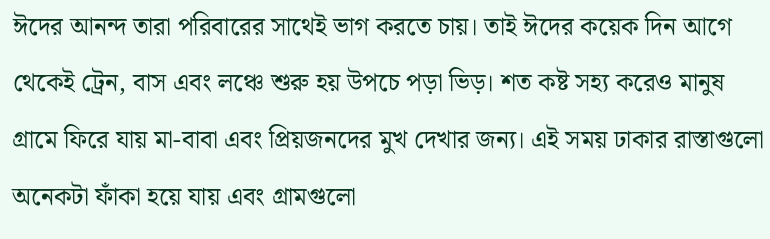ঈদের আনন্দ তারা পরিবারের সাথেই ভাগ করতে চায়। তাই ঈদের কয়েক দিন আগে থেকেই ট্রেন, বাস এবং লঞ্চে শুরু হয় উপচে পড়া ভিড়। শত কষ্ট সহ্য করেও মানুষ গ্রামে ফিরে যায় মা-বাবা এবং প্রিয়জনদের মুখ দেখার জন্য। এই সময় ঢাকার রাস্তাগুলো অনেকটা ফাঁকা হয়ে যায় এবং গ্রামগুলো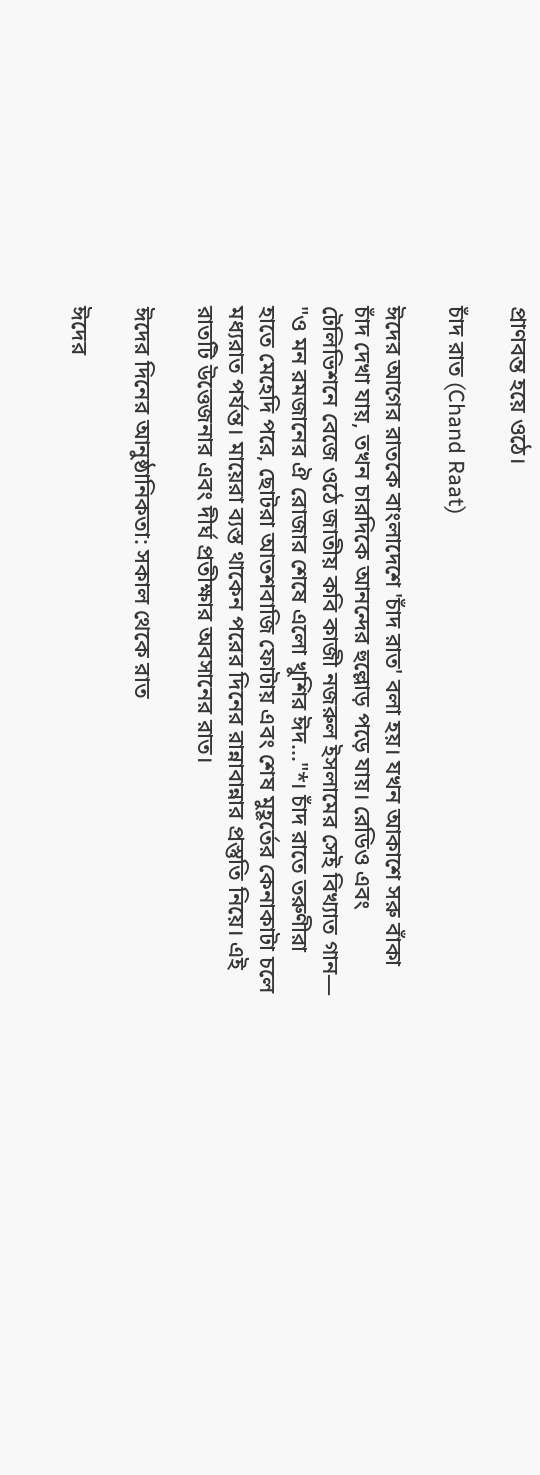প্রাণবন্ত হয়ে ওঠে।

চাঁদ রাত (Chand Raat)

ঈদের আগের রাতকে বাংলাদেশে 'চাঁদ রাত' বলা হয়। যখন আকাশে সরু বাঁকা চাঁদ দেখা যায়, তখন চারদিকে আনন্দের হুল্লোড় পড়ে যায়। রেডিও এবং টেলিভিশনে বেজে ওঠে জাতীয় কবি কাজী নজরুল ইসলামের সেই বিখ্যাত গান—
"ও মন রমজানের ঐ রোজার শেষে এলো খুশির ঈদ..."*। চাঁদ রাতে তরুণীরা হাতে মেহেদি পরে, ছোটরা আতশবাজি ফোটায় এবং শেষ মুহূর্তের কেনাকাটা চলে মধ্যরাত পর্যন্ত। মায়েরা ব্যস্ত থাকেন পরের দিনের রান্নাবান্নার প্রস্তুতি নিয়ে। এই রাতটি উত্তেজনার এবং দীর্ঘ প্রতীক্ষার অবসানের রাত।

ঈদের দিনের আনুষ্ঠানিকতা: সকাল থেকে রাত

ঈদের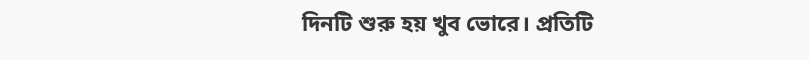দিনটি শুরু হয় খুব ভোরে। প্রতিটি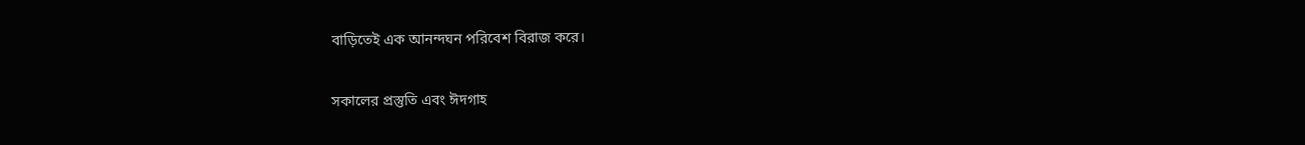বাড়িতেই এক আনন্দঘন পরিবেশ বিরাজ করে।

সকালের প্রস্তুতি এবং ঈদগাহ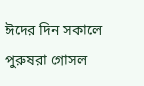ঈদের দিন সকালে পুরুষরা গোসল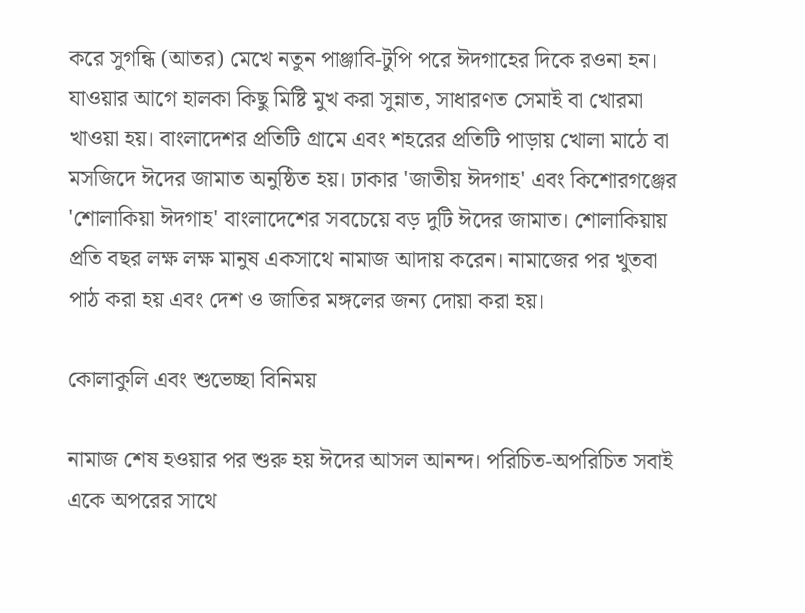করে সুগন্ধি (আতর) মেখে নতুন পাঞ্জাবি-টুপি পরে ঈদগাহের দিকে রওনা হন। যাওয়ার আগে হালকা কিছু মিষ্টি মুখ করা সুন্নাত, সাধারণত সেমাই বা খোরমা খাওয়া হয়। বাংলাদেশর প্রতিটি গ্রামে এবং শহরের প্রতিটি পাড়ায় খোলা মাঠে বা মসজিদে ঈদের জামাত অনুষ্ঠিত হয়। ঢাকার 'জাতীয় ঈদগাহ' এবং কিশোরগঞ্জের 'শোলাকিয়া ঈদগাহ' বাংলাদেশের সবচেয়ে বড় দুটি ঈদের জামাত। শোলাকিয়ায় প্রতি বছর লক্ষ লক্ষ মানুষ একসাথে নামাজ আদায় করেন। নামাজের পর খুতবা পাঠ করা হয় এবং দেশ ও জাতির মঙ্গলের জন্য দোয়া করা হয়।

কোলাকুলি এবং শুভেচ্ছা বিনিময়

নামাজ শেষ হওয়ার পর শুরু হয় ঈদের আসল আনন্দ। পরিচিত-অপরিচিত সবাই একে অপরের সাথে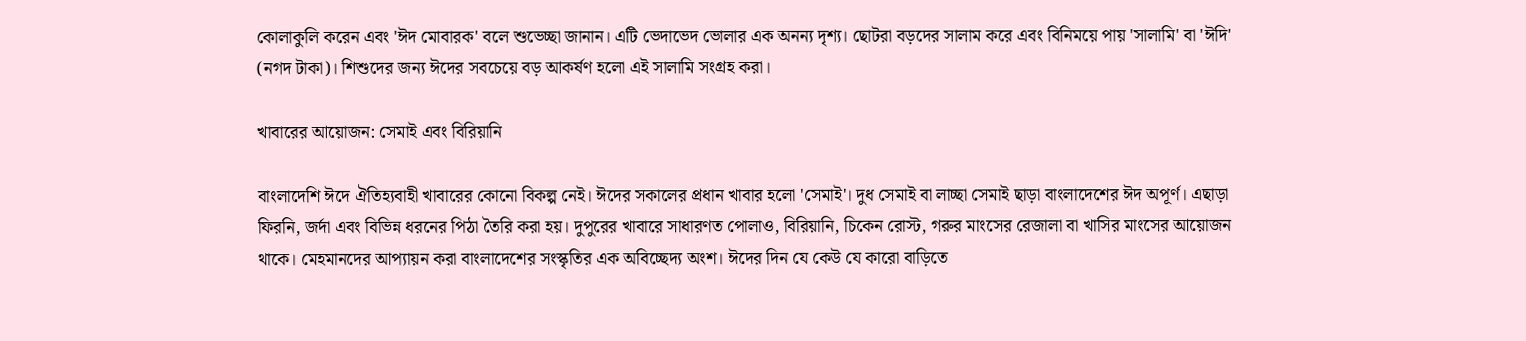কোলাকুলি করেন এবং 'ঈদ মোবারক' বলে শুভেচ্ছা জানান। এটি ভেদাভেদ ভোলার এক অনন্য দৃশ্য। ছোটরা বড়দের সালাম করে এবং বিনিময়ে পায় 'সালামি' বা 'ঈদি' (নগদ টাকা)। শিশুদের জন্য ঈদের সবচেয়ে বড় আকর্ষণ হলো এই সালামি সংগ্রহ করা।

খাবারের আয়োজন: সেমাই এবং বিরিয়ানি

বাংলাদেশি ঈদে ঐতিহ্যবাহী খাবারের কোনো বিকল্প নেই। ঈদের সকালের প্রধান খাবার হলো 'সেমাই'। দুধ সেমাই বা লাচ্ছা সেমাই ছাড়া বাংলাদেশের ঈদ অপূর্ণ। এছাড়া ফিরনি, জর্দা এবং বিভিন্ন ধরনের পিঠা তৈরি করা হয়। দুপুরের খাবারে সাধারণত পোলাও, বিরিয়ানি, চিকেন রোস্ট, গরুর মাংসের রেজালা বা খাসির মাংসের আয়োজন থাকে। মেহমানদের আপ্যায়ন করা বাংলাদেশের সংস্কৃতির এক অবিচ্ছেদ্য অংশ। ঈদের দিন যে কেউ যে কারো বাড়িতে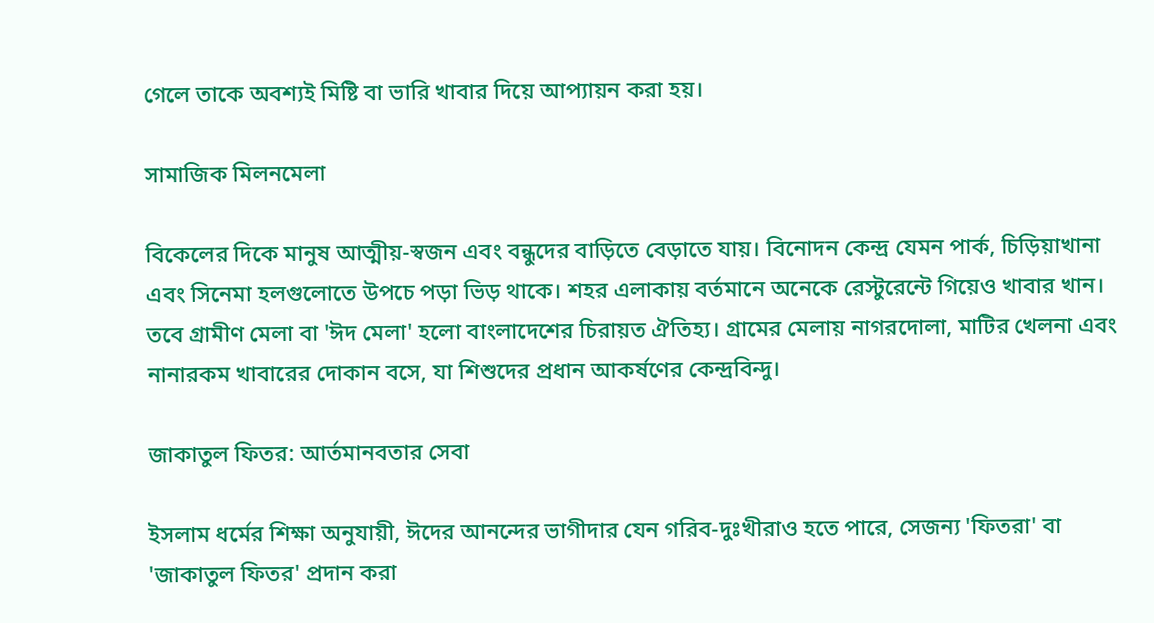গেলে তাকে অবশ্যই মিষ্টি বা ভারি খাবার দিয়ে আপ্যায়ন করা হয়।

সামাজিক মিলনমেলা

বিকেলের দিকে মানুষ আত্মীয়-স্বজন এবং বন্ধুদের বাড়িতে বেড়াতে যায়। বিনোদন কেন্দ্র যেমন পার্ক, চিড়িয়াখানা এবং সিনেমা হলগুলোতে উপচে পড়া ভিড় থাকে। শহর এলাকায় বর্তমানে অনেকে রেস্টুরেন্টে গিয়েও খাবার খান। তবে গ্রামীণ মেলা বা 'ঈদ মেলা' হলো বাংলাদেশের চিরায়ত ঐতিহ্য। গ্রামের মেলায় নাগরদোলা, মাটির খেলনা এবং নানারকম খাবারের দোকান বসে, যা শিশুদের প্রধান আকর্ষণের কেন্দ্রবিন্দু।

জাকাতুল ফিতর: আর্তমানবতার সেবা

ইসলাম ধর্মের শিক্ষা অনুযায়ী, ঈদের আনন্দের ভাগীদার যেন গরিব-দুঃখীরাও হতে পারে, সেজন্য 'ফিতরা' বা 'জাকাতুল ফিতর' প্রদান করা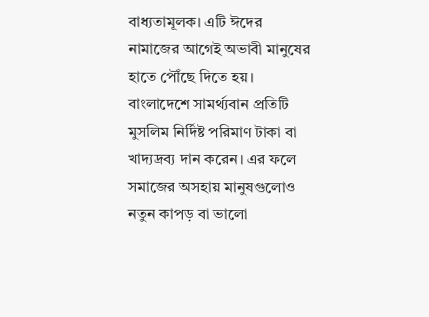বাধ্যতামূলক। এটি ঈদের নামাজের আগেই অভাবী মানুষের হাতে পৌঁছে দিতে হয়। বাংলাদেশে সামর্থ্যবান প্রতিটি মুসলিম নির্দিষ্ট পরিমাণ টাকা বা খাদ্যদ্রব্য দান করেন। এর ফলে সমাজের অসহায় মানুষগুলোও নতুন কাপড় বা ভালো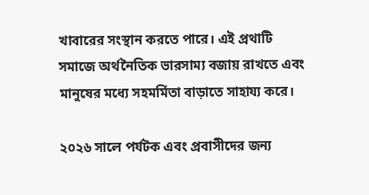খাবারের সংস্থান করতে পারে। এই প্রথাটি সমাজে অর্থনৈতিক ভারসাম্য বজায় রাখতে এবং মানুষের মধ্যে সহমর্মিতা বাড়াতে সাহায্য করে।

২০২৬ সালে পর্যটক এবং প্রবাসীদের জন্য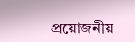প্রয়োজনীয়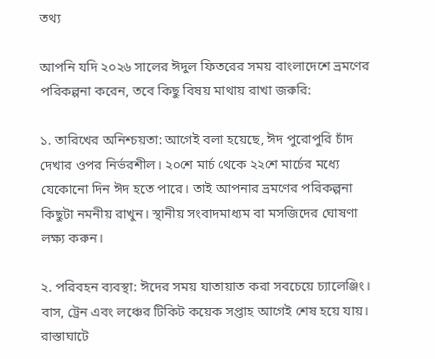তথ্য

আপনি যদি ২০২৬ সালের ঈদুল ফিতরের সময় বাংলাদেশে ভ্রমণের পরিকল্পনা করেন, তবে কিছু বিষয় মাথায় রাখা জরুরি:

১. তারিখের অনিশ্চয়তা: আগেই বলা হয়েছে, ঈদ পুরোপুরি চাঁদ দেখার ওপর নির্ভরশীল। ২০শে মার্চ থেকে ২২শে মার্চের মধ্যে যেকোনো দিন ঈদ হতে পারে। তাই আপনার ভ্রমণের পরিকল্পনা কিছুটা নমনীয় রাখুন। স্থানীয় সংবাদমাধ্যম বা মসজিদের ঘোষণা লক্ষ্য করুন।

২. পরিবহন ব্যবস্থা: ঈদের সময় যাতায়াত করা সবচেয়ে চ্যালেঞ্জিং। বাস, ট্রেন এবং লঞ্চের টিকিট কয়েক সপ্তাহ আগেই শেষ হয়ে যায়। রাস্তাঘাটে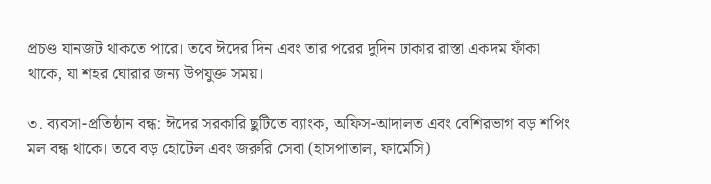প্রচণ্ড যানজট থাকতে পারে। তবে ঈদের দিন এবং তার পরের দুদিন ঢাকার রাস্তা একদম ফাঁকা থাকে, যা শহর ঘোরার জন্য উপযুক্ত সময়।

৩. ব্যবসা-প্রতিষ্ঠান বন্ধ: ঈদের সরকারি ছুটিতে ব্যাংক, অফিস-আদালত এবং বেশিরভাগ বড় শপিং মল বন্ধ থাকে। তবে বড় হোটেল এবং জরুরি সেবা (হাসপাতাল, ফার্মেসি)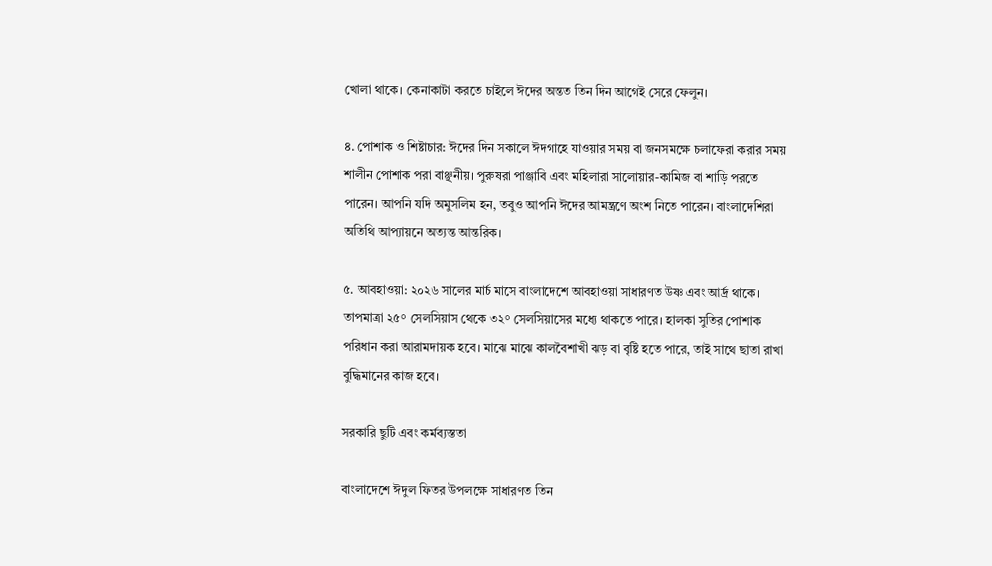খোলা থাকে। কেনাকাটা করতে চাইলে ঈদের অন্তত তিন দিন আগেই সেরে ফেলুন।

৪. পোশাক ও শিষ্টাচার: ঈদের দিন সকালে ঈদগাহে যাওয়ার সময় বা জনসমক্ষে চলাফেরা করার সময় শালীন পোশাক পরা বাঞ্ছনীয়। পুরুষরা পাঞ্জাবি এবং মহিলারা সালোয়ার-কামিজ বা শাড়ি পরতে পারেন। আপনি যদি অমুসলিম হন, তবুও আপনি ঈদের আমন্ত্রণে অংশ নিতে পারেন। বাংলাদেশিরা অতিথি আপ্যায়নে অত্যন্ত আন্তরিক।

৫. আবহাওয়া: ২০২৬ সালের মার্চ মাসে বাংলাদেশে আবহাওয়া সাধারণত উষ্ণ এবং আর্দ্র থাকে। তাপমাত্রা ২৫° সেলসিয়াস থেকে ৩২° সেলসিয়াসের মধ্যে থাকতে পারে। হালকা সুতির পোশাক পরিধান করা আরামদায়ক হবে। মাঝে মাঝে কালবৈশাখী ঝড় বা বৃষ্টি হতে পারে, তাই সাথে ছাতা রাখা বুদ্ধিমানের কাজ হবে।

সরকারি ছুটি এবং কর্মব্যস্ততা

বাংলাদেশে ঈদুল ফিতর উপলক্ষে সাধারণত তিন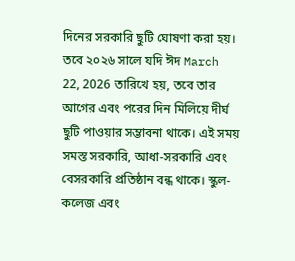দিনের সরকারি ছুটি ঘোষণা করা হয়। তবে ২০২৬ সালে যদি ঈদ March 22, 2026 তারিখে হয়, তবে তার আগের এবং পরের দিন মিলিয়ে দীর্ঘ ছুটি পাওয়ার সম্ভাবনা থাকে। এই সময় সমস্ত সরকারি, আধা-সরকারি এবং বেসরকারি প্রতিষ্ঠান বন্ধ থাকে। স্কুল-কলেজ এবং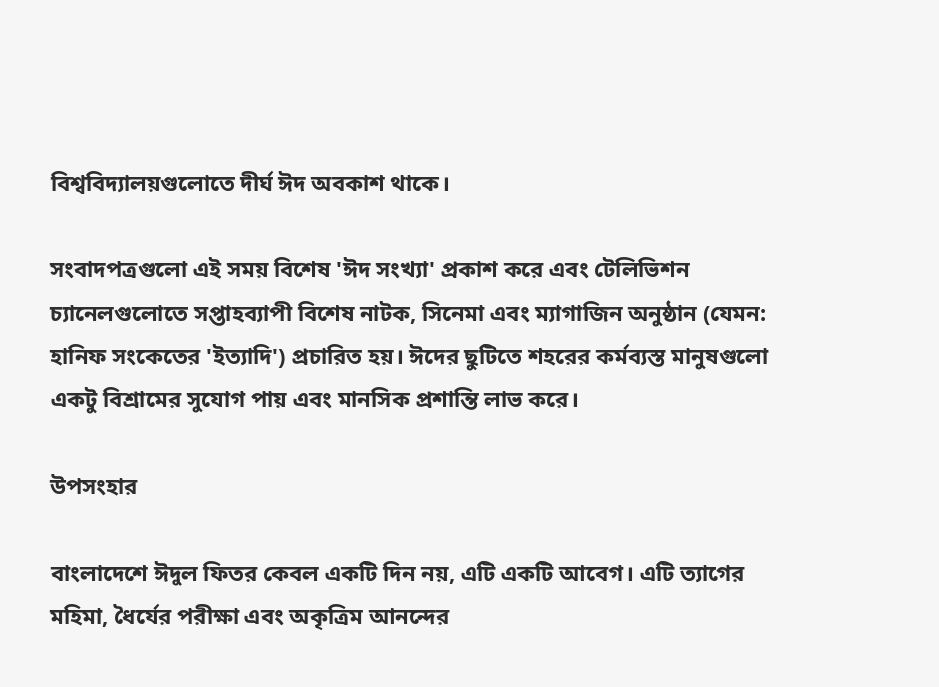বিশ্ববিদ্যালয়গুলোতে দীর্ঘ ঈদ অবকাশ থাকে।

সংবাদপত্রগুলো এই সময় বিশেষ 'ঈদ সংখ্যা' প্রকাশ করে এবং টেলিভিশন চ্যানেলগুলোতে সপ্তাহব্যাপী বিশেষ নাটক, সিনেমা এবং ম্যাগাজিন অনুষ্ঠান (যেমন: হানিফ সংকেতের 'ইত্যাদি') প্রচারিত হয়। ঈদের ছুটিতে শহরের কর্মব্যস্ত মানুষগুলো একটু বিশ্রামের সুযোগ পায় এবং মানসিক প্রশান্তি লাভ করে।

উপসংহার

বাংলাদেশে ঈদুল ফিতর কেবল একটি দিন নয়, এটি একটি আবেগ। এটি ত্যাগের মহিমা, ধৈর্যের পরীক্ষা এবং অকৃত্রিম আনন্দের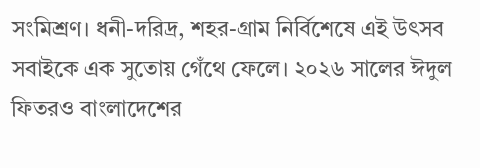সংমিশ্রণ। ধনী-দরিদ্র, শহর-গ্রাম নির্বিশেষে এই উৎসব সবাইকে এক সুতোয় গেঁথে ফেলে। ২০২৬ সালের ঈদুল ফিতরও বাংলাদেশের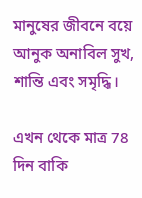মানুষের জীবনে বয়ে আনুক অনাবিল সুখ, শান্তি এবং সমৃদ্ধি।

এখন থেকে মাত্র 78 দিন বাকি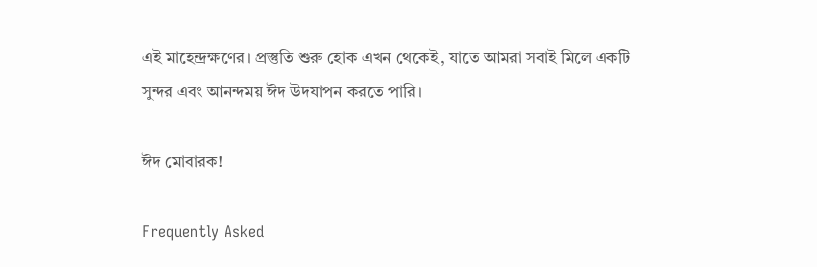এই মাহেন্দ্রক্ষণের। প্রস্তুতি শুরু হোক এখন থেকেই, যাতে আমরা সবাই মিলে একটি সুন্দর এবং আনন্দময় ঈদ উদযাপন করতে পারি।

ঈদ মোবারক!

Frequently Asked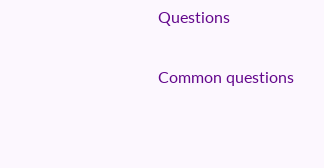Questions

Common questions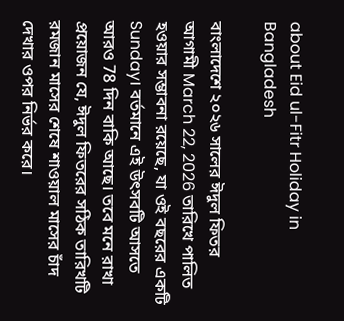about Eid ul-Fitr Holiday in Bangladesh

বাংলাদেশে ২০২৬ সালের ঈদুল ফিতর আগামী March 22, 2026 তারিখে পালিত হওয়ার সম্ভাবনা রয়েছে, যা ওই বছরের একটি Sunday। বর্তমানে এই উৎসবটি আসতে আরও 78 দিন বাকি আছে। তবে মনে রাখা প্রয়োজন যে, ঈদুল ফিতরের সঠিক তারিখটি রমজান মাসের শেষে শাওয়াল মাসের চাঁদ দেখার ওপর নির্ভর করে।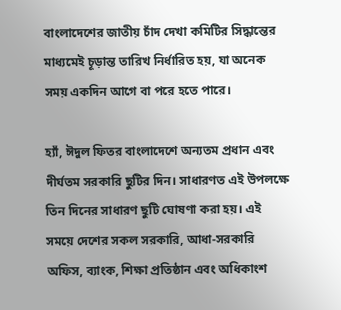বাংলাদেশের জাতীয় চাঁদ দেখা কমিটির সিদ্ধান্তের মাধ্যমেই চূড়ান্ত তারিখ নির্ধারিত হয়, যা অনেক সময় একদিন আগে বা পরে হতে পারে।

হ্যাঁ, ঈদুল ফিতর বাংলাদেশে অন্যতম প্রধান এবং দীর্ঘতম সরকারি ছুটির দিন। সাধারণত এই উপলক্ষে তিন দিনের সাধারণ ছুটি ঘোষণা করা হয়। এই সময়ে দেশের সকল সরকারি, আধা-সরকারি অফিস, ব্যাংক, শিক্ষা প্রতিষ্ঠান এবং অধিকাংশ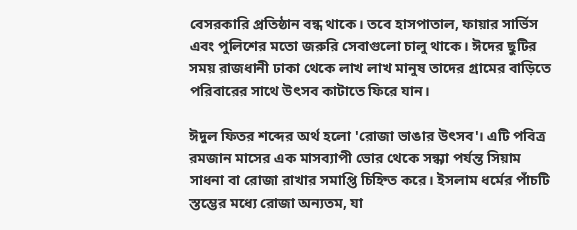বেসরকারি প্রতিষ্ঠান বন্ধ থাকে। তবে হাসপাতাল, ফায়ার সার্ভিস এবং পুলিশের মতো জরুরি সেবাগুলো চালু থাকে। ঈদের ছুটির সময় রাজধানী ঢাকা থেকে লাখ লাখ মানুষ তাদের গ্রামের বাড়িতে পরিবারের সাথে উৎসব কাটাতে ফিরে যান।

ঈদুল ফিতর শব্দের অর্থ হলো 'রোজা ভাঙার উৎসব'। এটি পবিত্র রমজান মাসের এক মাসব্যাপী ভোর থেকে সন্ধ্যা পর্যন্ত সিয়াম সাধনা বা রোজা রাখার সমাপ্তি চিহ্নিত করে। ইসলাম ধর্মের পাঁচটি স্তম্ভের মধ্যে রোজা অন্যতম, যা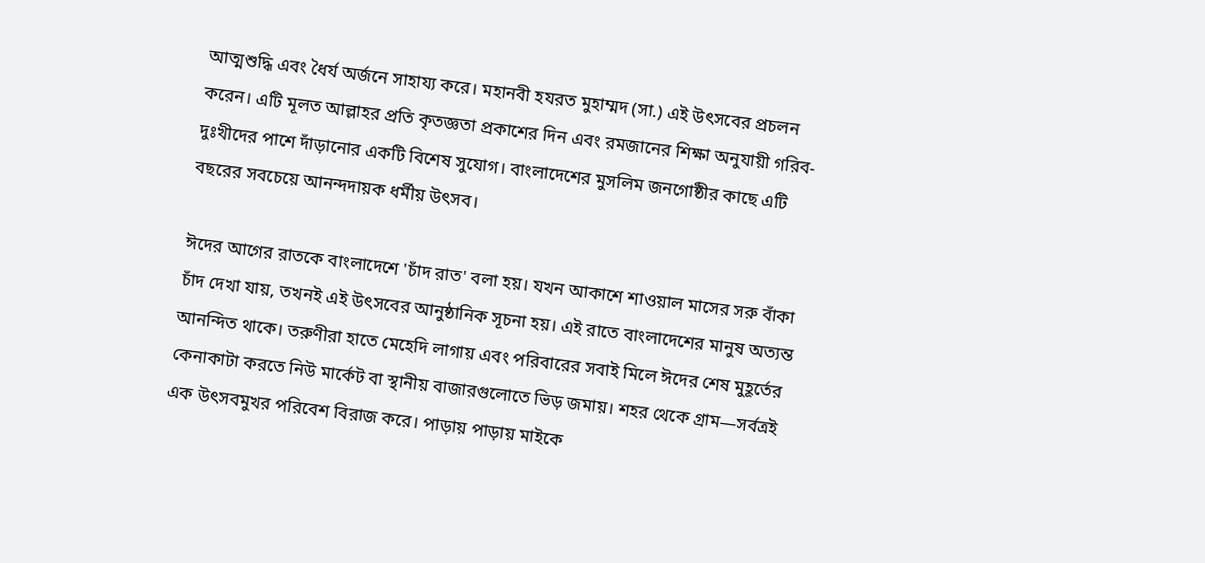আত্মশুদ্ধি এবং ধৈর্য অর্জনে সাহায্য করে। মহানবী হযরত মুহাম্মদ (সা.) এই উৎসবের প্রচলন করেন। এটি মূলত আল্লাহর প্রতি কৃতজ্ঞতা প্রকাশের দিন এবং রমজানের শিক্ষা অনুযায়ী গরিব-দুঃখীদের পাশে দাঁড়ানোর একটি বিশেষ সুযোগ। বাংলাদেশের মুসলিম জনগোষ্ঠীর কাছে এটি বছরের সবচেয়ে আনন্দদায়ক ধর্মীয় উৎসব।

ঈদের আগের রাতকে বাংলাদেশে 'চাঁদ রাত' বলা হয়। যখন আকাশে শাওয়াল মাসের সরু বাঁকা চাঁদ দেখা যায়, তখনই এই উৎসবের আনুষ্ঠানিক সূচনা হয়। এই রাতে বাংলাদেশের মানুষ অত্যন্ত আনন্দিত থাকে। তরুণীরা হাতে মেহেদি লাগায় এবং পরিবারের সবাই মিলে ঈদের শেষ মুহূর্তের কেনাকাটা করতে নিউ মার্কেট বা স্থানীয় বাজারগুলোতে ভিড় জমায়। শহর থেকে গ্রাম—সর্বত্রই এক উৎসবমুখর পরিবেশ বিরাজ করে। পাড়ায় পাড়ায় মাইকে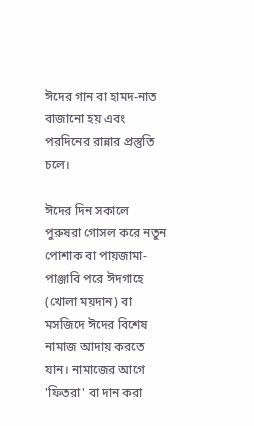ঈদের গান বা হামদ-নাত বাজানো হয় এবং পরদিনের রান্নার প্রস্তুতি চলে।

ঈদের দিন সকালে পুরুষরা গোসল করে নতুন পোশাক বা পায়জামা-পাঞ্জাবি পরে ঈদগাহে (খোলা ময়দান) বা মসজিদে ঈদের বিশেষ নামাজ আদায় করতে যান। নামাজের আগে 'ফিতরা' বা দান করা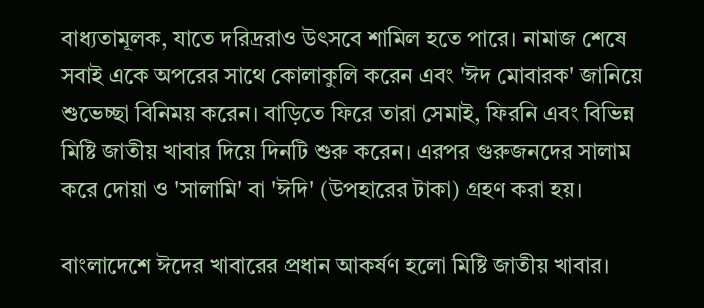বাধ্যতামূলক, যাতে দরিদ্ররাও উৎসবে শামিল হতে পারে। নামাজ শেষে সবাই একে অপরের সাথে কোলাকুলি করেন এবং 'ঈদ মোবারক' জানিয়ে শুভেচ্ছা বিনিময় করেন। বাড়িতে ফিরে তারা সেমাই, ফিরনি এবং বিভিন্ন মিষ্টি জাতীয় খাবার দিয়ে দিনটি শুরু করেন। এরপর গুরুজনদের সালাম করে দোয়া ও 'সালামি' বা 'ঈদি' (উপহারের টাকা) গ্রহণ করা হয়।

বাংলাদেশে ঈদের খাবারের প্রধান আকর্ষণ হলো মিষ্টি জাতীয় খাবার।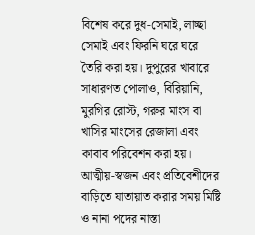বিশেষ করে দুধ-সেমাই, লাচ্ছা সেমাই এবং ফিরনি ঘরে ঘরে তৈরি করা হয়। দুপুরের খাবারে সাধারণত পোলাও, বিরিয়ানি, মুরগির রোস্ট, গরুর মাংস বা খাসির মাংসের রেজালা এবং কাবাব পরিবেশন করা হয়। আত্মীয়-স্বজন এবং প্রতিবেশীদের বাড়িতে যাতায়াত করার সময় মিষ্টি ও নানা পদের নাস্তা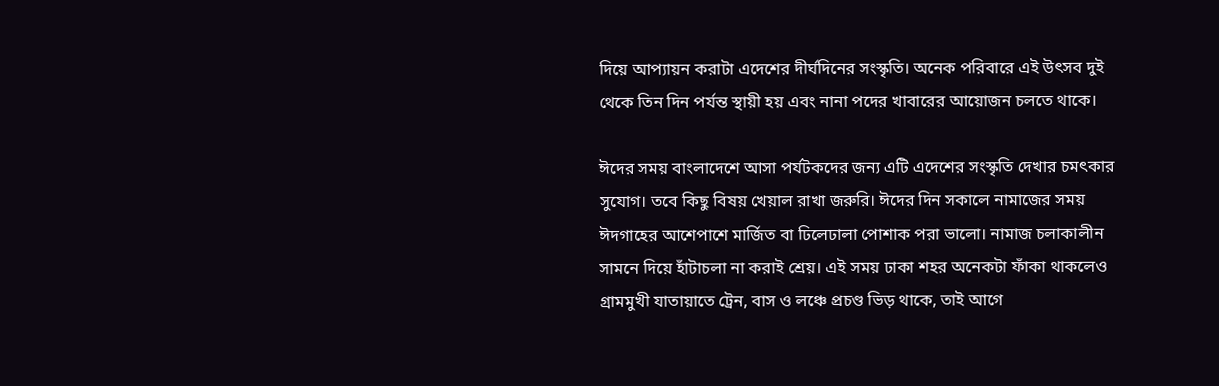দিয়ে আপ্যায়ন করাটা এদেশের দীর্ঘদিনের সংস্কৃতি। অনেক পরিবারে এই উৎসব দুই থেকে তিন দিন পর্যন্ত স্থায়ী হয় এবং নানা পদের খাবারের আয়োজন চলতে থাকে।

ঈদের সময় বাংলাদেশে আসা পর্যটকদের জন্য এটি এদেশের সংস্কৃতি দেখার চমৎকার সুযোগ। তবে কিছু বিষয় খেয়াল রাখা জরুরি। ঈদের দিন সকালে নামাজের সময় ঈদগাহের আশেপাশে মার্জিত বা ঢিলেঢালা পোশাক পরা ভালো। নামাজ চলাকালীন সামনে দিয়ে হাঁটাচলা না করাই শ্রেয়। এই সময় ঢাকা শহর অনেকটা ফাঁকা থাকলেও গ্রামমুখী যাতায়াতে ট্রেন, বাস ও লঞ্চে প্রচণ্ড ভিড় থাকে, তাই আগে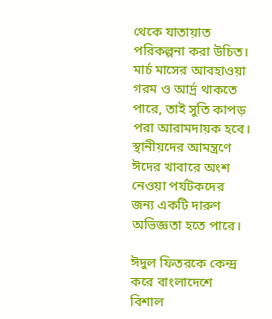থেকে যাতায়াত পরিকল্পনা করা উচিত। মার্চ মাসের আবহাওয়া গরম ও আর্দ্র থাকতে পারে, তাই সুতি কাপড় পরা আরামদায়ক হবে। স্থানীয়দের আমন্ত্রণে ঈদের খাবারে অংশ নেওয়া পর্যটকদের জন্য একটি দারুণ অভিজ্ঞতা হতে পারে।

ঈদুল ফিতরকে কেন্দ্র করে বাংলাদেশে বিশাল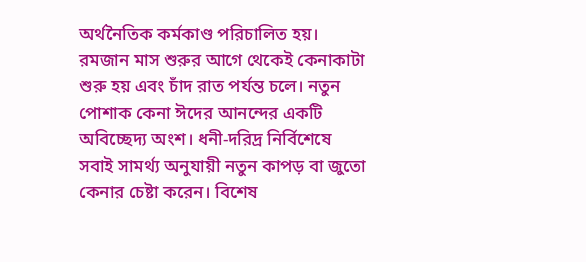অর্থনৈতিক কর্মকাণ্ড পরিচালিত হয়। রমজান মাস শুরুর আগে থেকেই কেনাকাটা শুরু হয় এবং চাঁদ রাত পর্যন্ত চলে। নতুন পোশাক কেনা ঈদের আনন্দের একটি অবিচ্ছেদ্য অংশ। ধনী-দরিদ্র নির্বিশেষে সবাই সামর্থ্য অনুযায়ী নতুন কাপড় বা জুতো কেনার চেষ্টা করেন। বিশেষ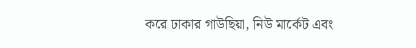করে ঢাকার গাউছিয়া, নিউ মার্কেট এবং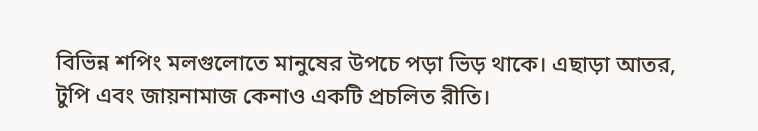বিভিন্ন শপিং মলগুলোতে মানুষের উপচে পড়া ভিড় থাকে। এছাড়া আতর, টুপি এবং জায়নামাজ কেনাও একটি প্রচলিত রীতি।